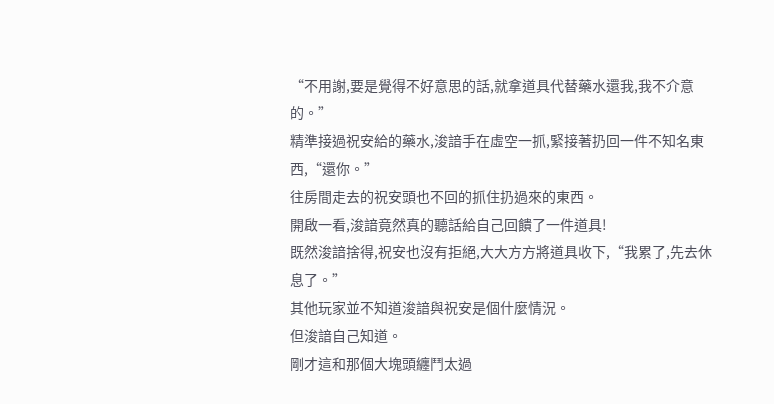“不用謝,要是覺得不好意思的話,就拿道具代替藥水還我,我不介意的。”
精準接過祝安給的藥水,浚諳手在虛空一抓,緊接著扔回一件不知名東西,“還你。”
往房間走去的祝安頭也不回的抓住扔過來的東西。
開啟一看,浚諳竟然真的聽話給自己回饋了一件道具!
既然浚諳捨得,祝安也沒有拒絕,大大方方將道具收下,“我累了,先去休息了。”
其他玩家並不知道浚諳與祝安是個什麼情況。
但浚諳自己知道。
剛才這和那個大塊頭纏鬥太過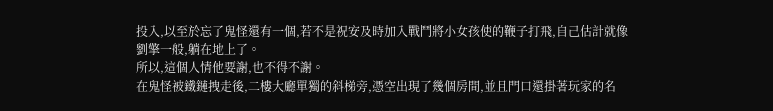投入,以至於忘了鬼怪還有一個,若不是祝安及時加入戰鬥將小女孩使的鞭子打飛,自己估計就像劉擎一般,躺在地上了。
所以,這個人情他要謝,也不得不謝。
在鬼怪被鐵鏈拽走後,二樓大廳單獨的斜梯旁,憑空出現了幾個房間,並且門口還掛著玩家的名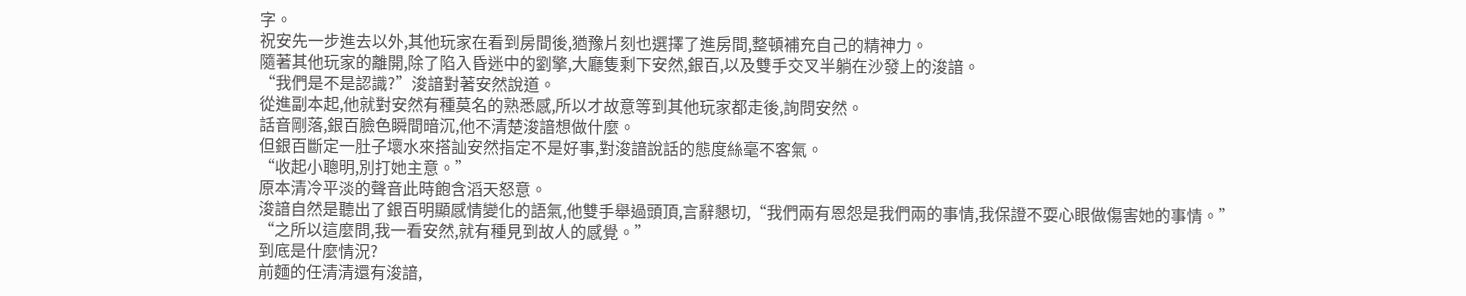字。
祝安先一步進去以外,其他玩家在看到房間後,猶豫片刻也選擇了進房間,整頓補充自己的精神力。
隨著其他玩家的離開,除了陷入昏迷中的劉擎,大廳隻剩下安然,銀百,以及雙手交叉半躺在沙發上的浚諳。
“我們是不是認識?”浚諳對著安然說道。
從進副本起,他就對安然有種莫名的熟悉感,所以才故意等到其他玩家都走後,詢問安然。
話音剛落,銀百臉色瞬間暗沉,他不清楚浚諳想做什麼。
但銀百斷定一肚子壞水來搭訕安然指定不是好事,對浚諳說話的態度絲毫不客氣。
“收起小聰明,別打她主意。”
原本清冷平淡的聲音此時飽含滔天怒意。
浚諳自然是聽出了銀百明顯感情變化的語氣,他雙手舉過頭頂,言辭懇切,“我們兩有恩怨是我們兩的事情,我保證不耍心眼做傷害她的事情。”
“之所以這麼問,我一看安然,就有種見到故人的感覺。”
到底是什麼情況?
前麵的任清清還有浚諳,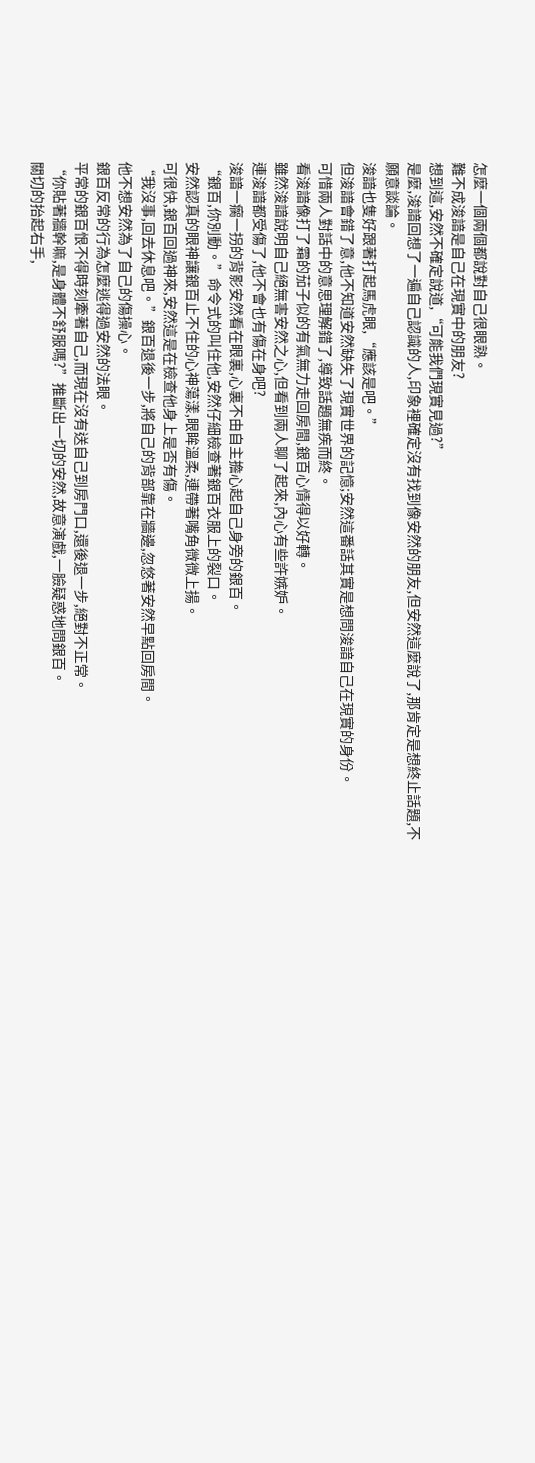怎麼一個兩個都說對自己很眼熟。
難不成浚諳是自己在現實中的朋友?
想到這,安然不確定說道,“可能我們現實見過?”
是麼,浚諳回想了一遍自己認識的人,印象裡確定沒有找到像安然的朋友,但安然這麼說了,那肯定是想終止話題,不願意談論。
浚諳也隻好跟著打起馬虎眼,“應該是吧。”
但浚諳會錯了意,他不知道安然缺失了現實世界的記憶;安然這番話其實是想問浚諳自己在現實的身份。
可惜兩人對話中的意思理解錯了,導致話題無疾而終。
看浚諳像打了霜的茄子似的有氣無力走回房間,銀百心情得以好轉。
雖然浚諳說明自己絕無害安然之心,但看到兩人聊了起來,內心有些許嫉妒。
連浚諳都受傷了,他不會也有傷在身吧?
浚諳一瘸一拐的背影安然看在眼裏,心裏不由自主擔心起自己身旁的銀百。
“銀百,你別動。”命令式的叫住他,安然仔細檢查著銀百衣服上的裂口。
安然認真的眼神讓銀百止不住的心神蕩漾,眼眸溫柔,連帶著嘴角微微上揚。
可很快,銀百回過神來,安然這是在檢查他身上是否有傷。
“我沒事,回去休息吧。”銀百退後一步,將自己的背部靠在牆邊,忽悠著安然早點回房間。
他不想安然為了自己的傷操心。
銀百反常的行為怎麼逃得過安然的法眼。
平常的銀百恨不得時刻牽著自己,而現在沒有送自己到房門口,還後退一步,絕對不正常。
“你貼著牆幹嘛,是身體不舒服嗎?”推斷出一切的安然,故意演戲,一臉疑惑地問銀百。
關切的抬起右手,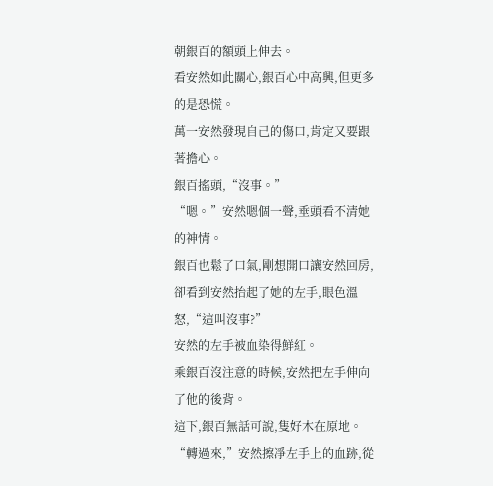朝銀百的額頭上伸去。
看安然如此關心,銀百心中高興,但更多的是恐慌。
萬一安然發現自己的傷口,肯定又要跟著擔心。
銀百搖頭,“沒事。”
“嗯。”安然嗯個一聲,垂頭看不清她的神情。
銀百也鬆了口氣,剛想開口讓安然回房,卻看到安然抬起了她的左手,眼色溫怒,“這叫沒事?”
安然的左手被血染得鮮紅。
乘銀百沒注意的時候,安然把左手伸向了他的後背。
這下,銀百無話可說,隻好木在原地。
“轉過來,”安然擦凈左手上的血跡,從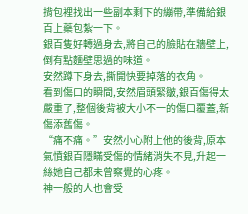揹包裡找出一些副本剩下的繃帶,準備給銀百上藥包紮一下。
銀百隻好轉過身去,將自己的臉貼在牆壁上,倒有點麵壁思過的味道。
安然蹲下身去,撕開快要掉落的衣角。
看到傷口的瞬間,安然眉頭緊皺,銀百傷得太嚴重了,整個後背被大小不一的傷口覆蓋,新傷添舊傷。
“痛不痛。”安然小心附上他的後背,原本氣憤銀百隱瞞受傷的情緒消失不見,升起一絲她自己都未曾察覺的心疼。
神一般的人也會受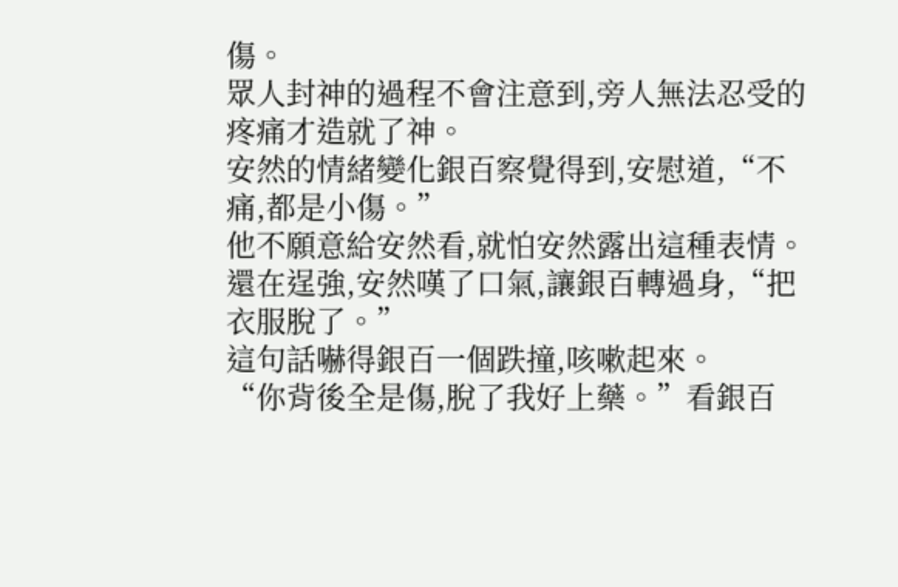傷。
眾人封神的過程不會注意到,旁人無法忍受的疼痛才造就了神。
安然的情緒變化銀百察覺得到,安慰道,“不痛,都是小傷。”
他不願意給安然看,就怕安然露出這種表情。
還在逞強,安然嘆了口氣,讓銀百轉過身,“把衣服脫了。”
這句話嚇得銀百一個跌撞,咳嗽起來。
“你背後全是傷,脫了我好上藥。”看銀百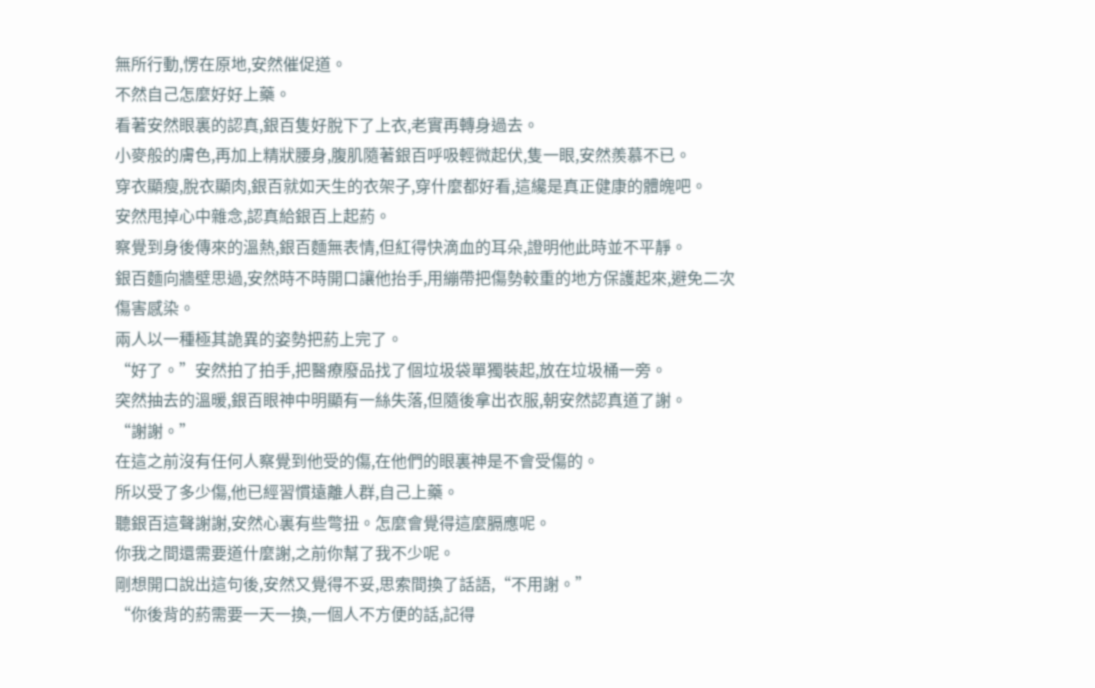無所行動,愣在原地,安然催促道。
不然自己怎麼好好上藥。
看著安然眼裏的認真,銀百隻好脫下了上衣,老實再轉身過去。
小麥般的膚色,再加上精狀腰身,腹肌隨著銀百呼吸輕微起伏,隻一眼,安然羨慕不已。
穿衣顯瘦,脫衣顯肉,銀百就如天生的衣架子,穿什麼都好看,這纔是真正健康的體魄吧。
安然甩掉心中雜念,認真給銀百上起葯。
察覺到身後傳來的溫熱,銀百麵無表情,但紅得快滴血的耳朵,證明他此時並不平靜。
銀百麵向牆壁思過,安然時不時開口讓他抬手,用繃帶把傷勢較重的地方保護起來,避免二次傷害感染。
兩人以一種極其詭異的姿勢把葯上完了。
“好了。”安然拍了拍手,把醫療廢品找了個垃圾袋單獨裝起,放在垃圾桶一旁。
突然抽去的溫暖,銀百眼神中明顯有一絲失落,但隨後拿出衣服,朝安然認真道了謝。
“謝謝。”
在這之前沒有任何人察覺到他受的傷,在他們的眼裏神是不會受傷的。
所以受了多少傷,他已經習慣遠離人群,自己上藥。
聽銀百這聲謝謝,安然心裏有些彆扭。怎麼會覺得這麼膈應呢。
你我之間還需要道什麼謝,之前你幫了我不少呢。
剛想開口說出這句後,安然又覺得不妥,思索間換了話語,“不用謝。”
“你後背的葯需要一天一換,一個人不方便的話,記得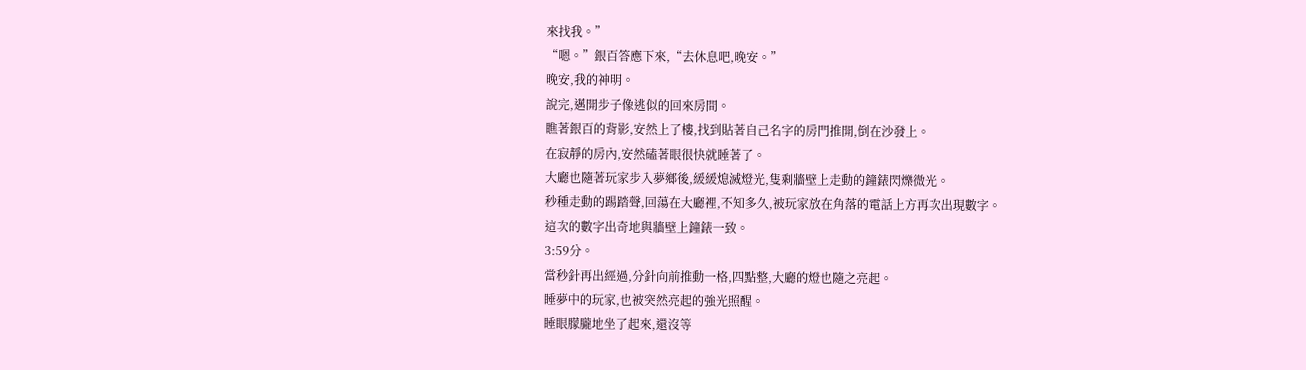來找我。”
“嗯。”銀百答應下來,“去休息吧,晚安。”
晚安,我的神明。
說完,邁開步子像逃似的回來房間。
瞧著銀百的背影,安然上了樓,找到貼著自己名字的房門推開,倒在沙發上。
在寂靜的房內,安然磕著眼很快就睡著了。
大廳也隨著玩家步入夢鄉後,緩緩熄滅燈光,隻剩牆壁上走動的鐘錶閃爍微光。
秒種走動的踢踏聲,回蕩在大廳裡,不知多久,被玩家放在角落的電話上方再次出現數字。
這次的數字出奇地與牆壁上鐘錶一致。
3:59分。
當秒針再出經過,分針向前推動一格,四點整,大廳的燈也隨之亮起。
睡夢中的玩家,也被突然亮起的強光照醒。
睡眼朦朧地坐了起來,還沒等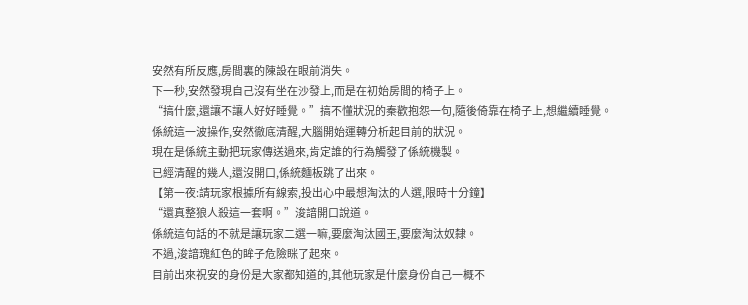安然有所反應,房間裏的陳設在眼前消失。
下一秒,安然發現自己沒有坐在沙發上,而是在初始房間的椅子上。
“搞什麼,還讓不讓人好好睡覺。”搞不懂狀況的秦歡抱怨一句,隨後倚靠在椅子上,想繼續睡覺。
係統這一波操作,安然徹底清醒,大腦開始運轉分析起目前的狀況。
現在是係統主動把玩家傳送過來,肯定誰的行為觸發了係統機製。
已經清醒的幾人,還沒開口,係統麵板跳了出來。
【第一夜:請玩家根據所有線索,投出心中最想淘汰的人選,限時十分鐘】
“還真整狼人殺這一套啊。”浚諳開口說道。
係統這句話的不就是讓玩家二選一嘛,要麼淘汰國王,要麼淘汰奴隸。
不過,浚諳瑰紅色的眸子危險眯了起來。
目前出來祝安的身份是大家都知道的,其他玩家是什麼身份自己一概不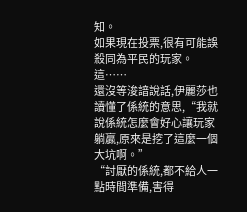知。
如果現在投票,很有可能誤殺同為平民的玩家。
這……
還沒等浚諳說話,伊麗莎也讀懂了係統的意思,“我就說係統怎麼會好心讓玩家躺贏,原來是挖了這麼一個大坑啊。”
“討厭的係統,都不給人一點時間準備,害得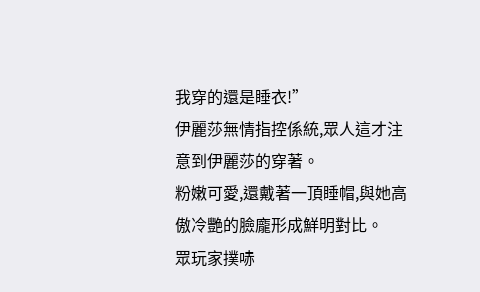我穿的還是睡衣!”
伊麗莎無情指控係統,眾人這才注意到伊麗莎的穿著。
粉嫩可愛,還戴著一頂睡帽,與她高傲冷艷的臉龐形成鮮明對比。
眾玩家撲哧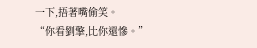一下,捂著嘴偷笑。
“你看劉擎,比你還慘。”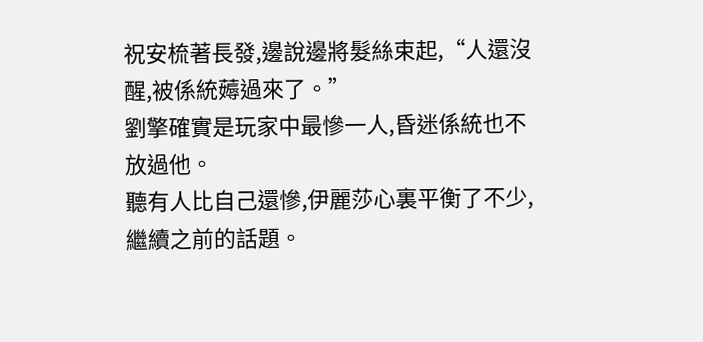祝安梳著長發,邊說邊將髮絲束起,“人還沒醒,被係統薅過來了。”
劉擎確實是玩家中最慘一人,昏迷係統也不放過他。
聽有人比自己還慘,伊麗莎心裏平衡了不少,繼續之前的話題。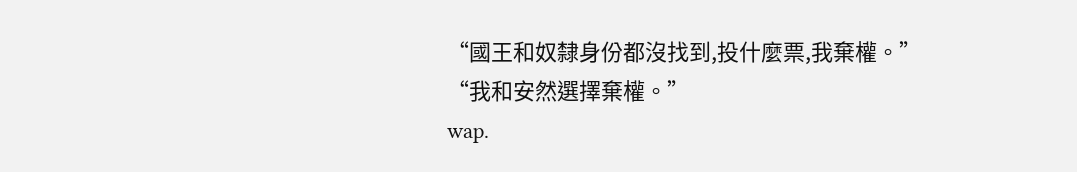“國王和奴隸身份都沒找到,投什麼票,我棄權。”
“我和安然選擇棄權。”
wap.